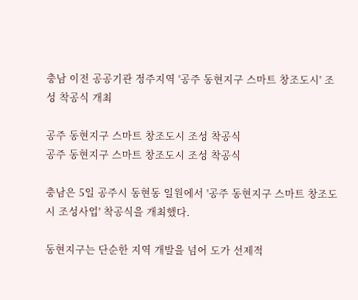충남 이전 공공기관 정주지역 '공주 동현지구 스마트 창조도시' 조성 착공식 개최

공주 동현지구 스마트 창조도시 조성 착공식
공주 동현지구 스마트 창조도시 조성 착공식

충남은 5일 공주시 동현동 일원에서 '공주 동현지구 스마트 창조도시 조성사업' 착공식을 개최했다.

동현지구는 단순한 지역 개발을 넘어 도가 선제적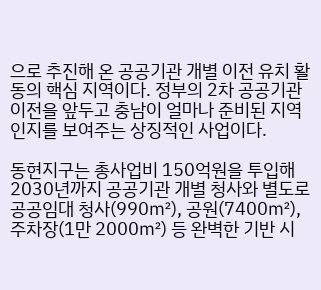으로 추진해 온 공공기관 개별 이전 유치 활동의 핵심 지역이다. 정부의 2차 공공기관 이전을 앞두고 충남이 얼마나 준비된 지역인지를 보여주는 상징적인 사업이다.

동현지구는 총사업비 150억원을 투입해 2030년까지 공공기관 개별 청사와 별도로 공공임대 청사(990㎡), 공원(7400㎡), 주차장(1만 2000㎡) 등 완벽한 기반 시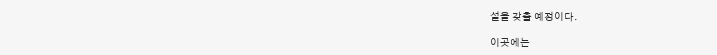설을 갖출 예정이다.

이곳에는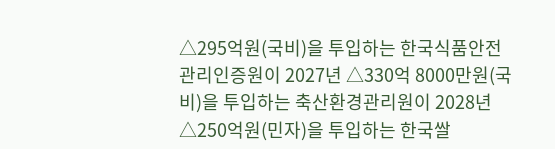△295억원(국비)을 투입하는 한국식품안전관리인증원이 2027년 △330억 8000만원(국비)을 투입하는 축산환경관리원이 2028년 △250억원(민자)을 투입하는 한국쌀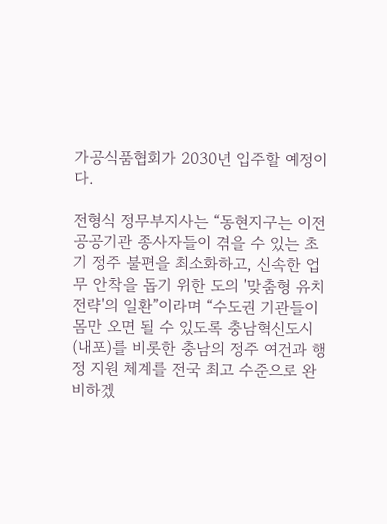가공식품협회가 2030년 입주할 예정이다.

전형식 정무부지사는 “동현지구는 이전 공공기관 종사자들이 겪을 수 있는 초기 정주 불편을 최소화하고, 신속한 업무 안착을 돕기 위한 도의 '맞춤형 유치 전략'의 일환”이라며 “수도권 기관들이 몸만 오면 될 수 있도록 충남혁신도시(내포)를 비롯한 충남의 정주 여건과 행정 지원 체계를 전국 최고 수준으로 완비하겠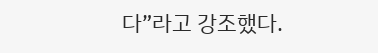다”라고 강조했다.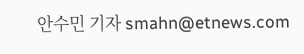안수민 기자 smahn@etnews.com